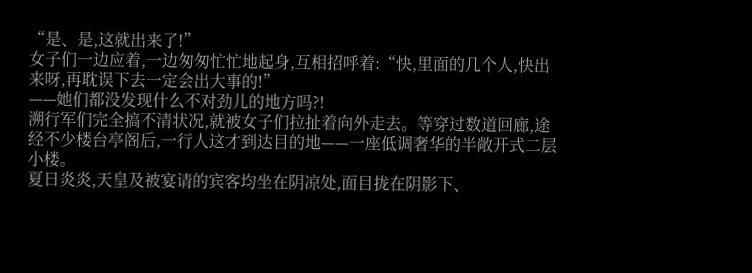“是、是,这就出来了!”
女子们一边应着,一边匆匆忙忙地起身,互相招呼着:“快,里面的几个人,快出来呀,再耽误下去一定会出大事的!”
——她们都没发现什么不对劲儿的地方吗?!
溯行军们完全搞不清状况,就被女子们拉扯着向外走去。等穿过数道回廊,途经不少楼台亭阁后,一行人这才到达目的地——一座低调奢华的半敞开式二层小楼。
夏日炎炎,天皇及被宴请的宾客均坐在阴凉处,面目拢在阴影下、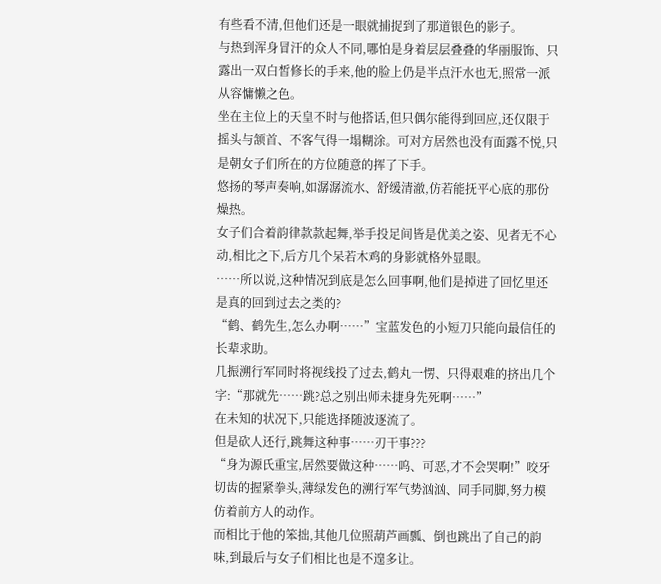有些看不清,但他们还是一眼就捕捉到了那道银色的影子。
与热到浑身冒汗的众人不同,哪怕是身着层层叠叠的华丽服饰、只露出一双白皙修长的手来,他的脸上仍是半点汗水也无,照常一派从容慵懒之色。
坐在主位上的天皇不时与他搭话,但只偶尔能得到回应,还仅限于摇头与颔首、不客气得一塌糊涂。可对方居然也没有面露不悦,只是朝女子们所在的方位随意的挥了下手。
悠扬的琴声奏响,如潺潺流水、舒缓清澈,仿若能抚平心底的那份燥热。
女子们合着韵律款款起舞,举手投足间皆是优美之姿、见者无不心动,相比之下,后方几个呆若木鸡的身影就格外显眼。
……所以说,这种情况到底是怎么回事啊,他们是掉进了回忆里还是真的回到过去之类的?
“鹤、鹤先生,怎么办啊……”宝蓝发色的小短刀只能向最信任的长辈求助。
几振溯行军同时将视线投了过去,鹤丸一愣、只得艰难的挤出几个字:“那就先……跳?总之别出师未捷身先死啊……”
在未知的状况下,只能选择随波逐流了。
但是砍人还行,跳舞这种事……刃干事???
“身为源氏重宝,居然要做这种……呜、可恶,才不会哭啊!”咬牙切齿的握紧拳头,薄绿发色的溯行军气势汹汹、同手同脚,努力模仿着前方人的动作。
而相比于他的笨拙,其他几位照葫芦画瓢、倒也跳出了自己的韵味,到最后与女子们相比也是不遑多让。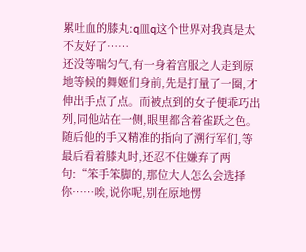累吐血的膝丸:q皿q这个世界对我真是太不友好了……
还没等喘匀气,有一身着宫服之人走到原地等候的舞姬们身前,先是打量了一圈,才伸出手点了点。而被点到的女子便乖巧出列,同他站在一侧,眼里都含着雀跃之色。
随后他的手又精准的指向了溯行军们,等最后看着膝丸时,还忍不住嫌弃了两句:“笨手笨脚的,那位大人怎么会选择你……唉,说你呢,别在原地愣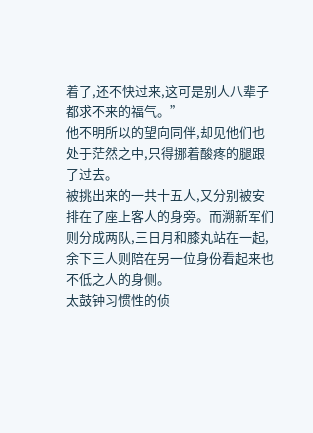着了,还不快过来,这可是别人八辈子都求不来的福气。”
他不明所以的望向同伴,却见他们也处于茫然之中,只得挪着酸疼的腿跟了过去。
被挑出来的一共十五人,又分别被安排在了座上客人的身旁。而溯新军们则分成两队,三日月和膝丸站在一起,余下三人则陪在另一位身份看起来也不低之人的身侧。
太鼓钟习惯性的侦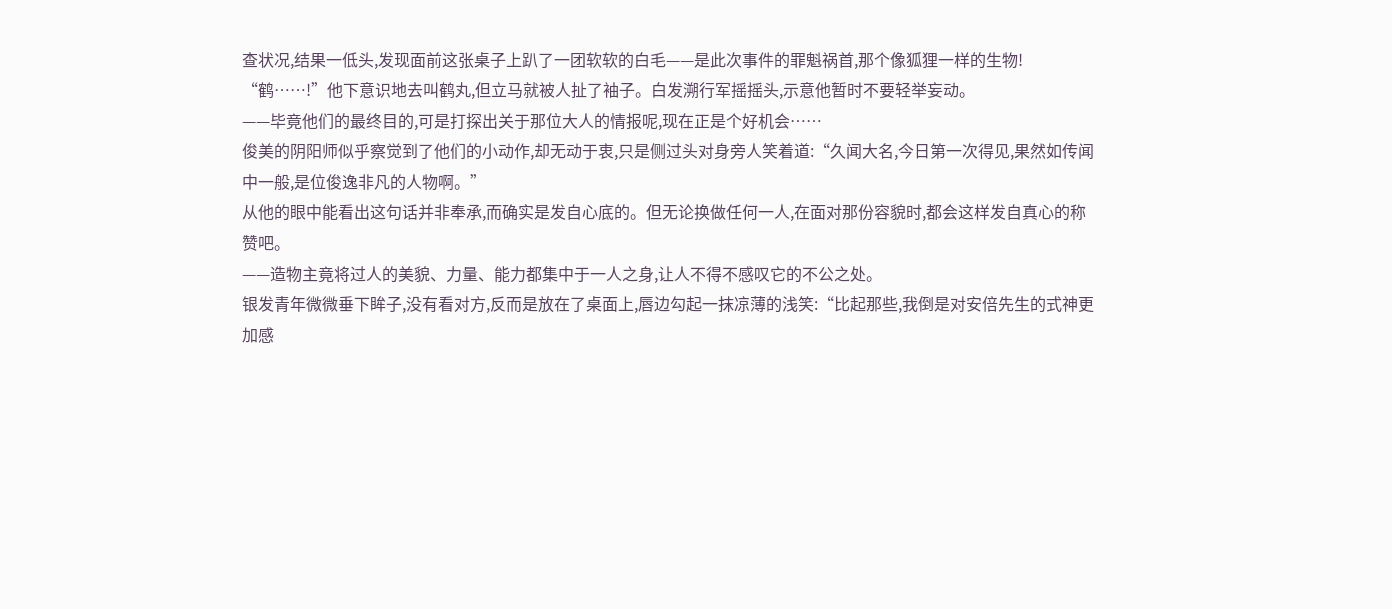查状况,结果一低头,发现面前这张桌子上趴了一团软软的白毛——是此次事件的罪魁祸首,那个像狐狸一样的生物!
“鹤……!”他下意识地去叫鹤丸,但立马就被人扯了袖子。白发溯行军摇摇头,示意他暂时不要轻举妄动。
——毕竟他们的最终目的,可是打探出关于那位大人的情报呢,现在正是个好机会……
俊美的阴阳师似乎察觉到了他们的小动作,却无动于衷,只是侧过头对身旁人笑着道:“久闻大名,今日第一次得见,果然如传闻中一般,是位俊逸非凡的人物啊。”
从他的眼中能看出这句话并非奉承,而确实是发自心底的。但无论换做任何一人,在面对那份容貌时,都会这样发自真心的称赞吧。
——造物主竟将过人的美貌、力量、能力都集中于一人之身,让人不得不感叹它的不公之处。
银发青年微微垂下眸子,没有看对方,反而是放在了桌面上,唇边勾起一抹凉薄的浅笑:“比起那些,我倒是对安倍先生的式神更加感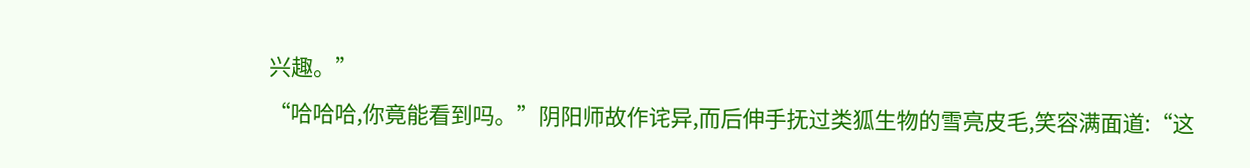兴趣。”
“哈哈哈,你竟能看到吗。”阴阳师故作诧异,而后伸手抚过类狐生物的雪亮皮毛,笑容满面道:“这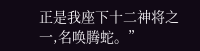正是我座下十二神将之一,名唤腾蛇。”